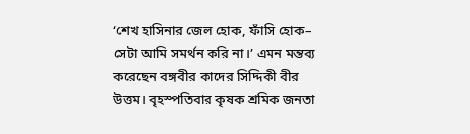‘শেখ হাসিনার জেল হোক, ফাঁসি হোক– সেটা আমি সমর্থন করি না।’ এমন মন্তব্য করেছেন বঙ্গবীর কাদের সিদ্দিকী বীর উত্তম। বৃহস্পতিবার কৃষক শ্রমিক জনতা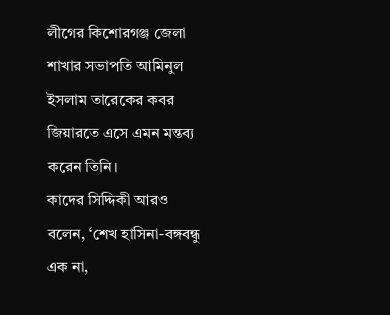লীগের কিশোরগঞ্জ জেলা শাখার সভাপতি আমিনুল ইসলাম তারেকের কবর জিয়ারতে এসে এমন মন্তব্য করেন তিনি।
কাদের সিদ্দিকী আরও বলেন, ‘শেখ হাসিনা-বঙ্গবন্ধু এক না,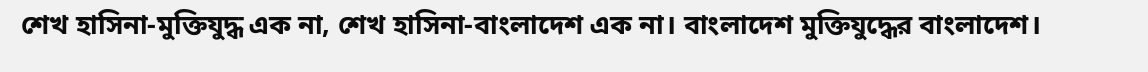শেখ হাসিনা-মুক্তিযুদ্ধ এক না, শেখ হাসিনা-বাংলাদেশ এক না। বাংলাদেশ মুক্তিযুদ্ধের বাংলাদেশ।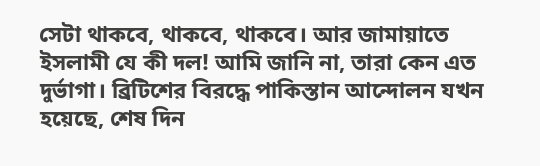সেটা থাকবে, থাকবে, থাকবে। আর জামায়াতে ইসলামী যে কী দল! আমি জানি না, তারা কেন এত দুর্ভাগা। ব্রিটিশের বিরদ্ধে পাকিস্তান আন্দোলন যখন হয়েছে, শেষ দিন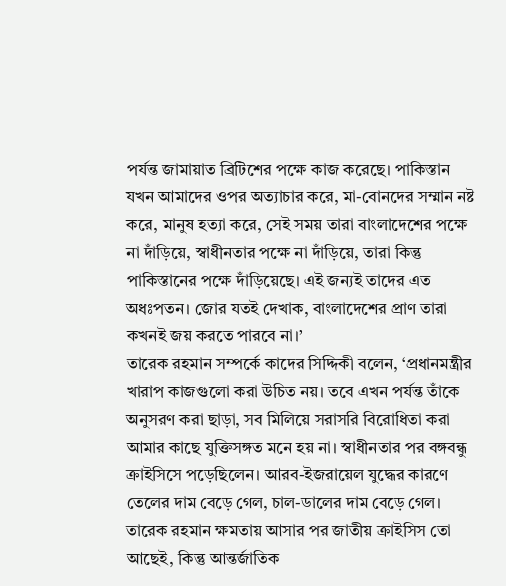পর্যন্ত জামায়াত ব্রিটিশের পক্ষে কাজ করেছে। পাকিস্তান যখন আমাদের ওপর অত্যাচার করে, মা-বোনদের সম্মান নষ্ট করে, মানুষ হত্যা করে, সেই সময় তারা বাংলাদেশের পক্ষে না দাঁড়িয়ে, স্বাধীনতার পক্ষে না দাঁড়িয়ে, তারা কিন্তু পাকিস্তানের পক্ষে দাঁড়িয়েছে। এই জন্যই তাদের এত অধঃপতন। জোর যতই দেখাক, বাংলাদেশের প্রাণ তারা কখনই জয় করতে পারবে না।’
তারেক রহমান সম্পর্কে কাদের সিদ্দিকী বলেন, ‘প্রধানমন্ত্রীর খারাপ কাজগুলো করা উচিত নয়। তবে এখন পর্যন্ত তাঁকে অনুসরণ করা ছাড়া, সব মিলিয়ে সরাসরি বিরোধিতা করা আমার কাছে যুক্তিসঙ্গত মনে হয় না। স্বাধীনতার পর বঙ্গবন্ধু ক্রাইসিসে পড়েছিলেন। আরব-ইজরায়েল যুদ্ধের কারণে তেলের দাম বেড়ে গেল, চাল-ডালের দাম বেড়ে গেল। তারেক রহমান ক্ষমতায় আসার পর জাতীয় ক্রাইসিস তো আছেই, কিন্তু আন্তর্জাতিক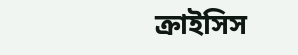ক্রাইসিস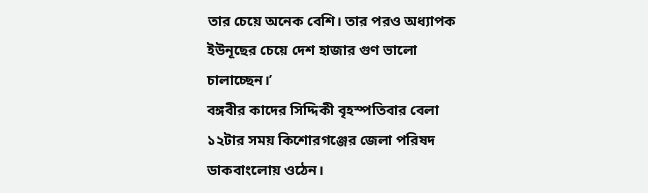তার চেয়ে অনেক বেশি। তার পরও অধ্যাপক ইউনূছের চেয়ে দেশ হাজার গুণ ভালো চালাচ্ছেন।’
বঙ্গবীর কাদের সিদ্দিকী বৃহস্পতিবার বেলা ১২টার সময় কিশোরগঞ্জের জেলা পরিষদ ডাকবাংলোয় ওঠেন।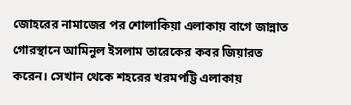জোহরের নামাজের পর শোলাকিয়া এলাকায় বাগে জান্নাত গোরস্থানে আমিনুল ইসলাম তারেকের কবর জিয়ারত করেন। সেখান থেকে শহরের খরমপট্টি এলাকায়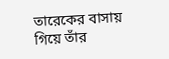তারেকের বাসায় গিয়ে তাঁর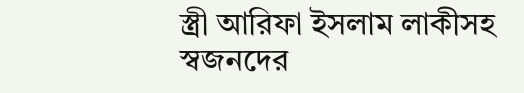স্ত্রী আরিফা ইসলাম লাকীসহ স্বজনদের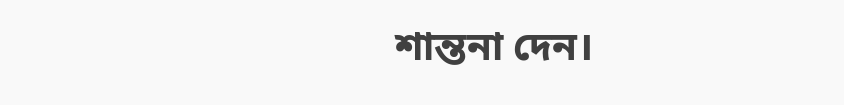শান্তনা দেন।